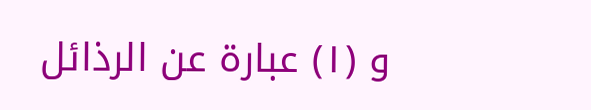و (١) عبارة عن الرذائل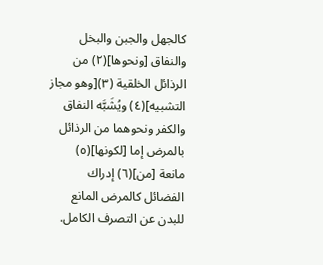كالجهل والجبن والبخل والنفاق [ونحوها](٢) من الرذائل الخلقية (٣)[وهو مجاز التشبيه](٤) ويُشَبَّه النفاق والكفر ونحوهما من الرذائل بالمرض إما [لكونها](٥) مانعة [من](٦) إدراك الفضائل كالمرض المانع للبدن عن التصرف الكامل.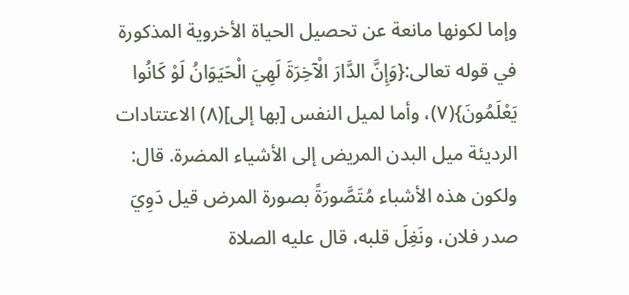وإما لكونها مانعة عن تحصيل الحياة الأخروية المذكورة في قوله تعالى:{وَإِنَّ الدَّارَ الْآخِرَةَ لَهِيَ الْحَيَوَانُ لَوْ كَانُوا يَعْلَمُونَ}(٧)، وأما لميل النفس [بها إلى](٨) الاعتتادات الرديئة ميل البدن المريض إلى الأشياء المضرة. قال: ولكون هذه الأشباء مُتَصَّورَةً بصورة المرض قيل دَوِيَ صدر فلان، ونَغِلَ قلبه، قال عليه الصلاة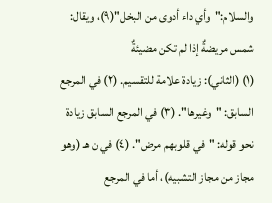والسلام:"وأي داء أدوى من البخل"(٩)، ويقال: شمس مريضةٌ إذا لم تكن مضيئةٌ
(١) (الثاني): زيادة علامة للتقسيم. (٢) في المرجع السابق: "وغيرها". (٣) في المرجع السابق زيادة نحو قوله: "في قلوبهم مرض". (٤) في ن هـ (وهو مجاز من مجاز التشبيه)، أما في المرجع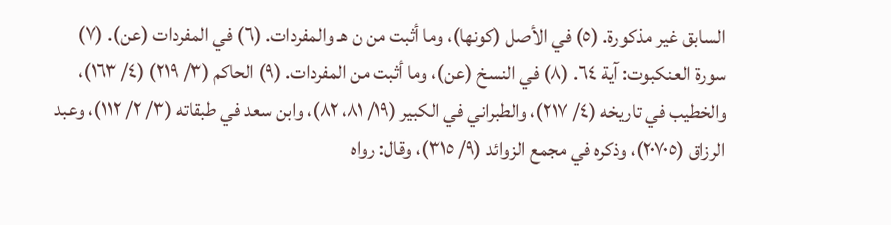السابق غير مذكورة. (٥) في الأصل (كونها)، وما أثبت من ن هـ والمفردات. (٦) في المفردات (عن). (٧) سورة العنكبوت: آية ٦٤. (٨) في النسخ (عن)، وما أثبت من المفردات. (٩) الحاكم (٣/ ٢١٩) (٤/ ١٦٣)، والخطيب في تاريخه (٤/ ٢١٧)، والطبراني في الكبير (١٩/ ٨١، ٨٢)، وابن سعد في طبقاته (٣/ ٢/ ١١٢)، وعبد الرزاق (٢٠٧٠٥)، وذكره في مجمع الزوائد (٩/ ٣١٥)، وقال: رواه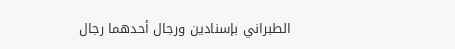الطبراني بإسنادين ورجال أحدهما رجال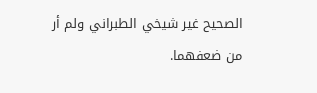الصحيح غير شيخي الطبراني ولم أر من ضعفهما.